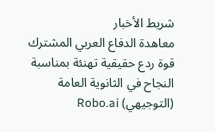شريط الأخبار
معاهدة الدفاع العربي المشترك قوة ردع حقيقية تهنئة بمناسبة النجاح في الثانوية العامة (التوجيهي) Robo.ai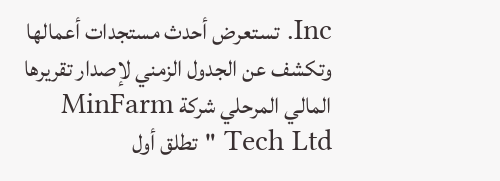Inc. تستعرض أحدث مستجدات أعمالها وتكشف عن الجدول الزمني لإصدار تقريرها المالي المرحلي شركة MinFarm Tech Ltd "تطلق أول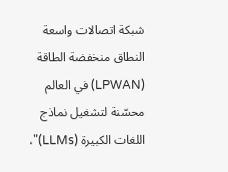شبكة اتصالات واسعة النطاق منخفضة الطاقة (LPWAN) في العالم محسّنة لتشغيل نماذج اللغات الكبيرة (LLMs)"،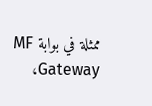ممثلة في بوابة MF Gateway،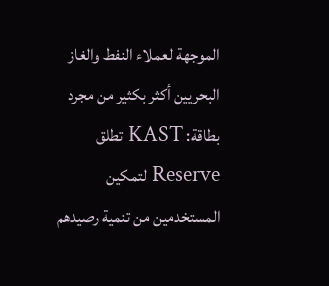الموجهة لعملاء النفط والغاز البحريين أكثر بكثير من مجرد بطاقة: KAST تطلق Reserve لتمكين المستخدمين من تنمية رصيدهم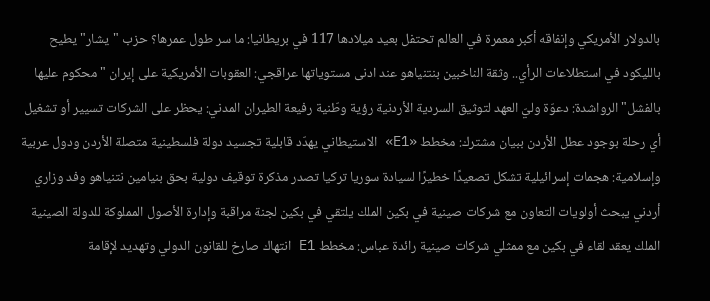بالدولار الأمريكي وإنفاقه أكبر معمرة في العالم تحتفل بعيد ميلادها 117 في بريطانيا: ما سر طول عمرها؟ حزب "يشار" يطيح بالليكود في استطلاعات الرأي.. وثقة الناخبين بنتنياهو عند ادنى مستوياتها عراقجي: العقوبات الأمريكية على إيران "محكوم عليها بالفشل" الرواشدة: دعوّة وليّ العهد لتوثيق السردية الأردنية رؤية وطّنية رفيعة الطيران المدني: يحظر على الشركات تسيير أو تشغيل أي رحلة بوجود عطل الأردن ببيان مشترك: مخطط «E1» الاستيطاني يهدّد قابلية تجسيد دولة فلسطينية متصلة الأردن ودول عربية وإسلامية: هجمات إسرائيلية تشكل تصعيدًا خطيرًا لسيادة سوريا تركيا تصدر مذكرة توقيف دولية بحق بنيامين نتنياهو وفد وزاري أردني يبحث أولويات التعاون مع شركات صينية في بكين الملك يلتقي في بكين لجنة مراقبة وإدارة الأصول المملوكة للدولة الصينية الملك يعقد لقاء في بكين مع ممثلي شركات صينية رائدة عباس: مخطط E1 انتهاك صارخ للقانون الدولي وتهديد لإقامة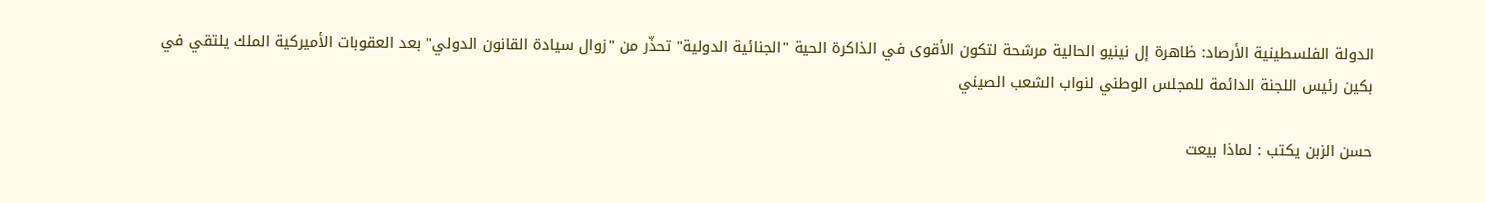الدولة الفلسطينية الأرصاد: ظاهرة إل نينيو الحالية مرشحة لتكون الأقوى في الذاكرة الحية "الجنائية الدولية" تحذّر من "زوال سيادة القانون الدولي" بعد العقوبات الأميركية الملك يلتقي في بكين رئيس اللجنة الدائمة للمجلس الوطني لنواب الشعب الصيني

حسن الزبن يكتب : لماذا بيعت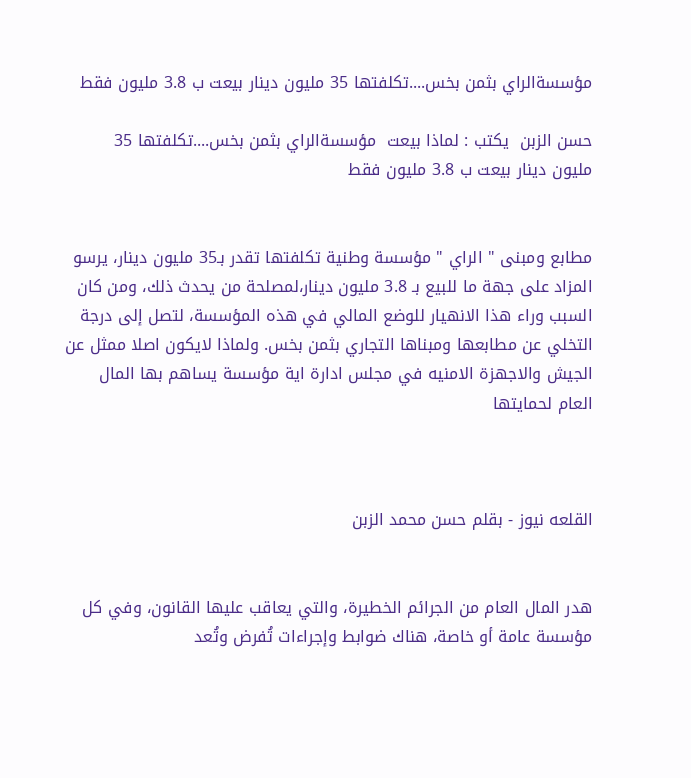مؤسسةالراي بثمن بخس....تكلفتها 35 مليون دينار بيعت ب 3.8 مليون فقط

حسن الزبن  يكتب : لماذا بيعت  مؤسسةالراي بثمن بخس....تكلفتها 35  مليون دينار بيعت ب 3.8 مليون فقط


مطابع ومبنى " الراي " مؤسسة وطنية تكلفتها تقدر بـ35 مليون دينار، يرسو المزاد على جهة ما للبيع بـ 3.8 مليون دينار،لمصلحة من يحدث ذلك، ومن كان السبب وراء هذا الانهيار للوضع المالي في هذه المؤسسة، لتصل إلى درجة التخلي عن مطابعها ومبناها التجاري بثمن بخس. ولماذا لايكون اصلا ممثل عن الجيش والاجهزة الامنيه في مجلس ادارة اية مؤسسة يساهم بها المال العام لحمايتها



القلعه نيوز - بقلم حسن محمد الزبن


هدر المال العام من الجرائم الخطيرة، والتي يعاقب عليها القانون، وفي كل مؤسسة عامة أو خاصة، هناك ضوابط وإجراءات تُفرض وتُعد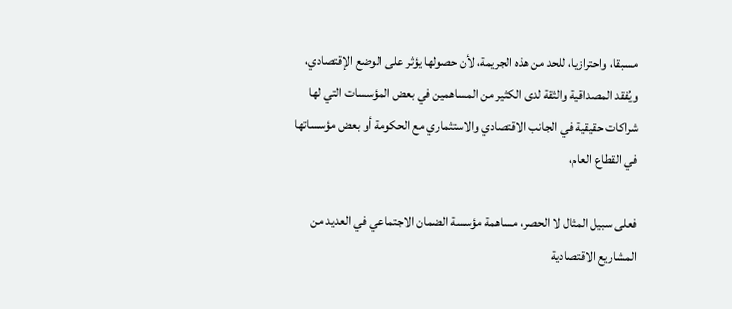مسبقا، واحترازيا، للحد من هذه الجريمة، لأن حصولها يؤثر على الوضع الإقتصادي، ويُفقد المصداقية والثقة لدى الكثير من المساهمين في بعض المؤسسات التي لها شراكات حقيقية في الجانب الاقتصادي والاستثماري مع الحكومة أو بعض مؤسساتها في القطاع العام،

فعلى سبيل المثال لا الحصر، مساهمة مؤسسة الضمان الاجتماعي في العديد من المشاريع الاقتصادية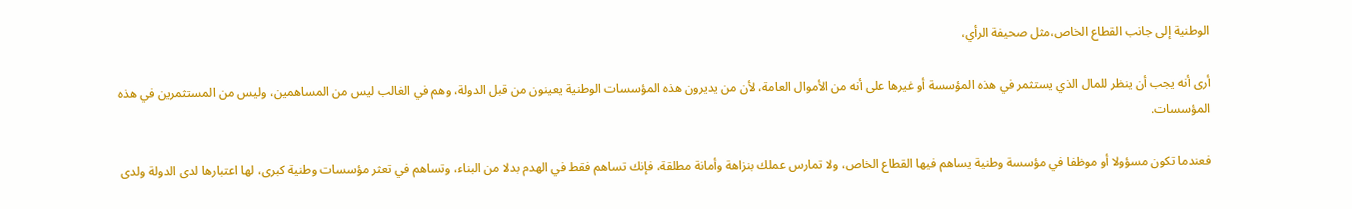الوطنية إلى جانب القطاع الخاص،مثل صحيفة الرأي،

أرى أنه يجب أن ينظر للمال الذي يستثمر في هذه المؤسسة أو غيرها على أنه من الأموال العامة، لأن من يديرون هذه المؤسسات الوطنية يعينون من قبل الدولة، وهم في الغالب ليس من المساهمين، وليس من المستثمرين في هذه المؤسسات.

فعندما تكون مسؤولا أو موظفا في مؤسسة وطنية يساهم فيها القطاع الخاص، ولا تمارس عملك بنزاهة وأمانة مطلقة، فإنك تساهم فقط في الهدم بدلا من البناء، وتساهم في تعثر مؤسسات وطنية كبرى، لها اعتبارها لدى الدولة ولدى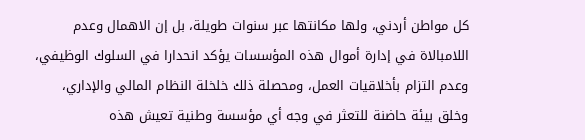كل مواطن أردني، ولها مكانتها عبر سنوات طويلة، بل إن الاهمال وعدم اللامبالاة في إدارة أموال هذه المؤسسات يؤكد انحدارا في السلوك الوظيفي، وعدم التزام بأخلاقيات العمل، ومحصلة ذلك خلخلة النظام المالي والإداري، وخلق بيئة حاضنة للتعثر في وجه أي مؤسسة وطنية تعيش هذه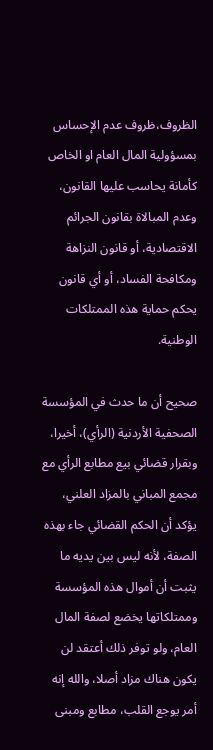الظروف،ظروف عدم الإحساس بمسؤولية المال العام او الخاص كأمانة يحاسب عليها القانون، وعدم المبالاة بقانون الجرائم الاقتصادية، أو قانون النزاهة ومكافحة الفساد، أو أي قانون يحكم حماية هذه الممتلكات الوطنية.

صحيح أن ما حدث في المؤسسة الصحفية الأردنية (الرأي)، أخيرا، وبقرار قضائي بيع مطابع الرأي مع مجمع المباني بالمزاد العلني، يؤكد أن الحكم القضائي جاء بهذه الصفة، لأنه ليس بين يديه ما يثبت أن أموال هذه المؤسسة وممتلكاتها يخضع لصفة المال العام، ولو توفر ذلك أعتقد لن يكون هناك مزاد أصلا، والله إنه أمر يوجع القلب، مطابع ومبنى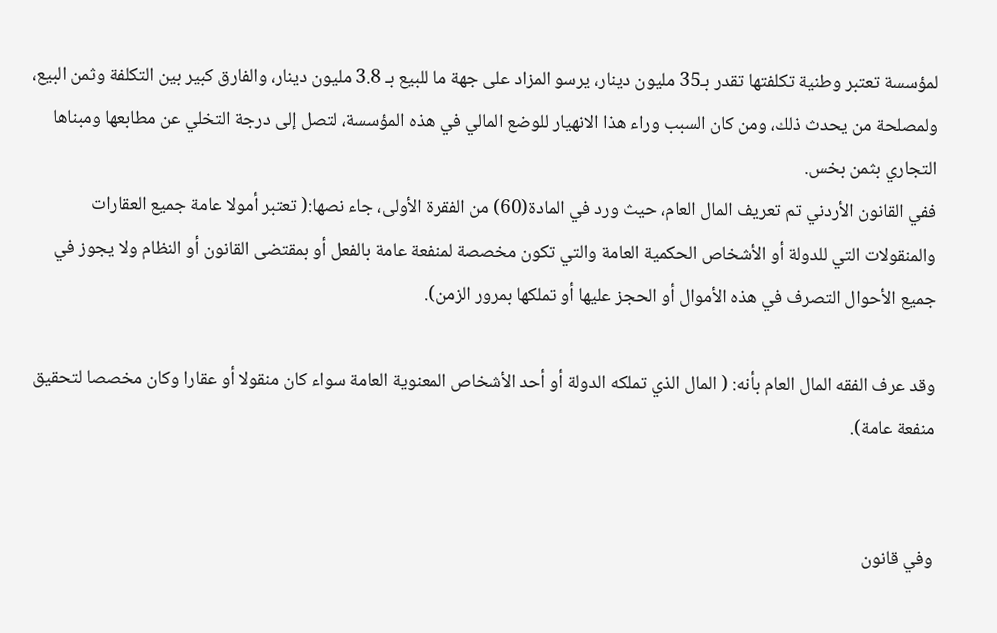لمؤسسة تعتبر وطنية تكلفتها تقدر بـ35 مليون دينار، يرسو المزاد على جهة ما للبيع بـ 3.8 مليون دينار، والفارق كبير بين التكلفة وثمن البيع، ولمصلحة من يحدث ذلك، ومن كان السبب وراء هذا الانهيار للوضع المالي في هذه المؤسسة، لتصل إلى درجة التخلي عن مطابعها ومبناها التجاري بثمن بخس.
ففي القانون الأردني تم تعريف المال العام، حيث ورد في المادة(60) من الفقرة الأولى، جاء نصها:( تعتبر أمولا عامة جميع العقارات والمنقولات التي للدولة أو الأشخاص الحكمية العامة والتي تكون مخصصة لمنفعة عامة بالفعل أو بمقتضى القانون أو النظام ولا يجوز في جميع الأحوال التصرف في هذه الأموال أو الحجز عليها أو تملكها بمرور الزمن).

وقد عرف الفقه المال العام بأنه: ( المال الذي تملكه الدولة أو أحد الأشخاص المعنوية العامة سواء كان منقولا أو عقارا وكان مخصصا لتحقيق منفعة عامة).


وفي قانون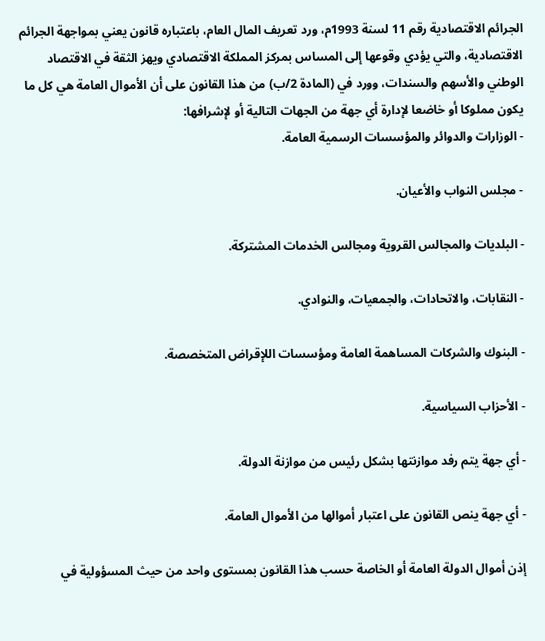الجرائم الاقتصادية رقم 11 لسنة 1993م، ورد تعريف المال العام، باعتباره قانون يعني بمواجهة الجرائم الاقتصادية، والتي يؤدي وقوعها إلى المساس بمركز المملكة الاقتصادي ويهز الثقة في الاقتصاد الوطني والأسهم والسندات، وورد في (المادة 2/ب) من هذا القانون على أن الأموال العامة هي كل ما يكون مملوكا أو خاضعا لإدارة أي جهة من الجهات التالية أو لإشرافها:
- الوزارات والدوائر والمؤسسات الرسمية العامة.

- مجلس النواب والأعيان.

- البلديات والمجالس القروية ومجالس الخدمات المشتركة.

- النقابات، والاتحادات، والجمعيات، والنوادي.

- البنوك والشركات المساهمة العامة ومؤسسات اللإقراض المتخصصة.

- الأحزاب السياسية.

- أي جهة يتم رفد موازنتها بشكل رئيس من موازنة الدولة.

- أي جهة ينص القانون على اعتبار أموالها من الأموال العامة.

إذن أموال الدولة العامة أو الخاصة حسب هذا القانون بمستوى واحد من حيث المسؤولية في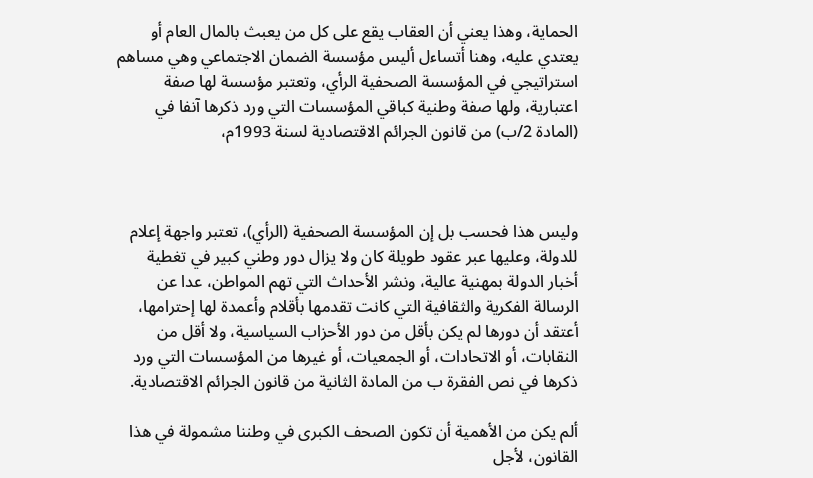الحماية، وهذا يعني أن العقاب يقع على كل من يعبث بالمال العام أو يعتدي عليه، وهنا أتساءل أليس مؤسسة الضمان الاجتماعي وهي مساهم استراتيجي في المؤسسة الصحفية الرأي، وتعتبر مؤسسة لها صفة اعتبارية، ولها صفة وطنية كباقي المؤسسات التي ورد ذكرها آنفا في (المادة 2/ب) من قانون الجرائم الاقتصادية لسنة 1993م،



وليس هذا فحسب بل إن المؤسسة الصحفية (الرأي)، تعتبر واجهة إعلام للدولة، وعليها عبر عقود طويلة كان ولا يزال دور وطني كبير في تغطية أخبار الدولة بمهنية عالية، ونشر الأحداث التي تهم المواطن، عدا عن الرسالة الفكرية والثقافية التي كانت تقدمها بأقلام وأعمدة لها إحترامها، أعتقد أن دورها لم يكن بأقل من دور الأحزاب السياسية، ولا أقل من النقابات، أو الاتحادات، أو الجمعيات، أو غيرها من المؤسسات التي ورد ذكرها في نص الفقرة ب من المادة الثانية من قانون الجرائم الاقتصادية.

ألم يكن من الأهمية أن تكون الصحف الكبرى في وطننا مشمولة في هذا القانون، لأجل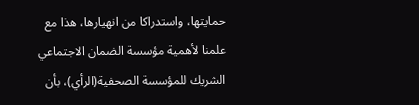حمايتها، واستدراكا من انهيارها، هذا مع علمنا لأهمية مؤسسة الضمان الاجتماعي الشريك للمؤسسة الصحفية(الرأي)، بأن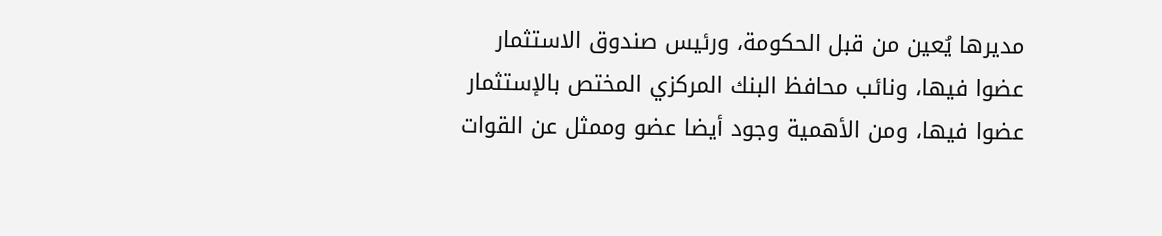مديرها يُعين من قبل الحكومة، ورئيس صندوق الاستثمار عضوا فيها، ونائب محافظ البنك المركزي المختص بالإستثمار عضوا فيها، ومن الأهمية وجود أيضا عضو وممثل عن القوات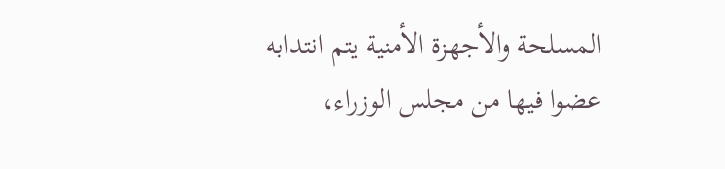المسلحة والأجهزة الأمنية يتم انتدابه عضوا فيها من مجلس الوزراء،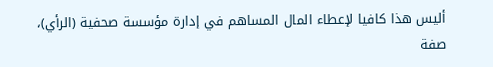أليس هذا كافيا لإعطاء المال المساهم في إدارة مؤسسة صحفية (الرأي)، صفة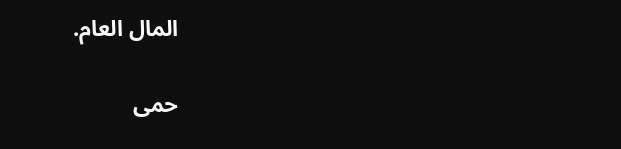المال العام.

حمى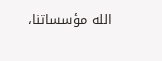الله مؤسساتنا،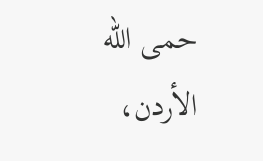حمى الله الأردن،